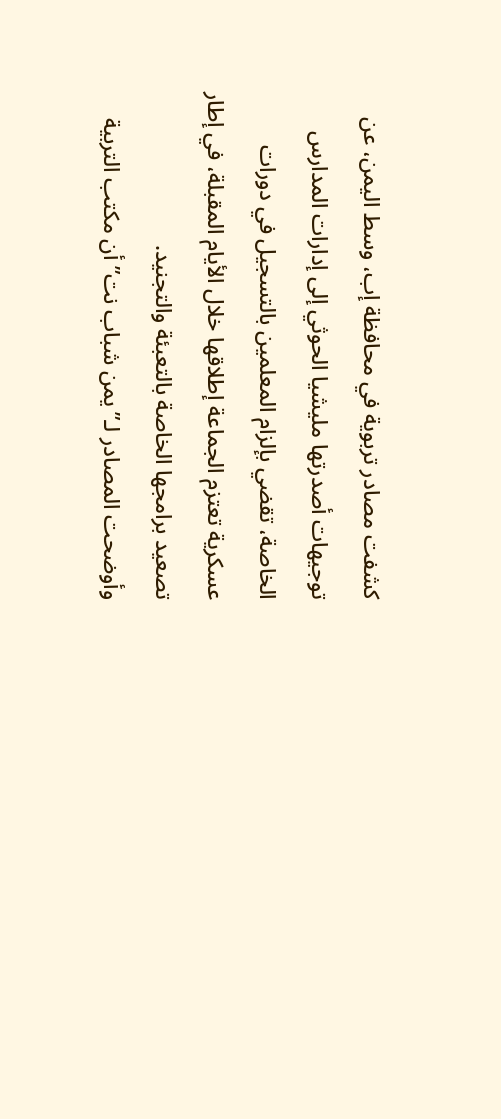كشفت مصادر تربوية في محافظة إب، وسط اليمن، عن توجيهات أصدرتها مليشيا الحوثي إلى إدارات المدارس الخاصة، تقضي بإلزام المعلمين بالتسجيل في دورات عسكرية تعتزم الجماعة إطلاقها خلال الأيام المقبلة، في إطار تصعيد برامجها الخاصة بالتعبئة والتجنيد.
وأوضحت المصادر لـ”يمن شباب نت” أن مكتب التربية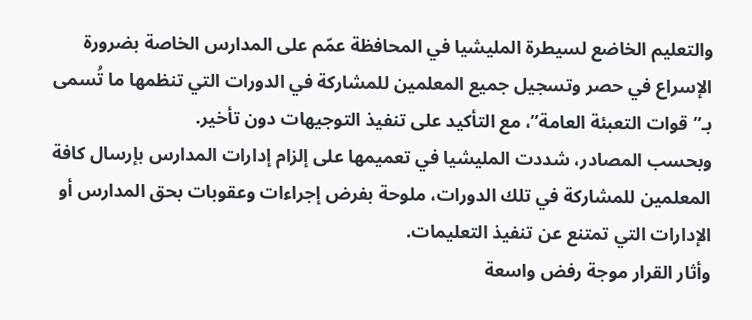والتعليم الخاضع لسيطرة المليشيا في المحافظة عمّم على المدارس الخاصة بضرورة الإسراع في حصر وتسجيل جميع المعلمين للمشاركة في الدورات التي تنظمها ما تُسمى بـ”قوات التعبئة العامة”، مع التأكيد على تنفيذ التوجيهات دون تأخير.
وبحسب المصادر، شددت المليشيا في تعميمها على إلزام إدارات المدارس بإرسال كافة المعلمين للمشاركة في تلك الدورات، ملوحة بفرض إجراءات وعقوبات بحق المدارس أو الإدارات التي تمتنع عن تنفيذ التعليمات.
وأثار القرار موجة رفض واسعة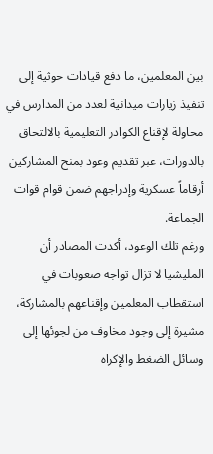بين المعلمين، ما دفع قيادات حوثية إلى تنفيذ زيارات ميدانية لعدد من المدارس في محاولة لإقناع الكوادر التعليمية بالالتحاق بالدورات، عبر تقديم وعود بمنح المشاركين أرقاماً عسكرية وإدراجهم ضمن قوام قوات الجماعة.
ورغم تلك الوعود، أكدت المصادر أن المليشيا لا تزال تواجه صعوبات في استقطاب المعلمين وإقناعهم بالمشاركة، مشيرة إلى وجود مخاوف من لجوئها إلى وسائل الضغط والإكراه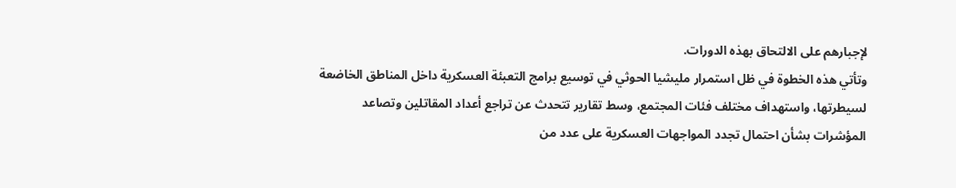لإجبارهم على الالتحاق بهذه الدورات.
وتأتي هذه الخطوة في ظل استمرار مليشيا الحوثي في توسيع برامج التعبئة العسكرية داخل المناطق الخاضعة لسيطرتها، واستهداف مختلف فئات المجتمع، وسط تقارير تتحدث عن تراجع أعداد المقاتلين وتصاعد المؤشرات بشأن احتمال تجدد المواجهات العسكرية على عدد من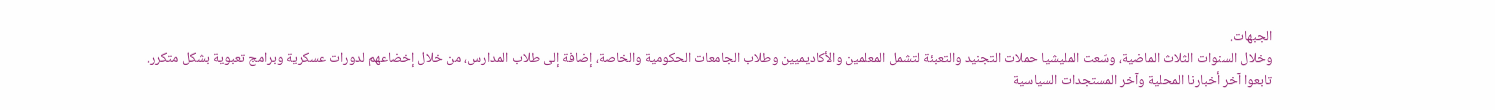الجبهات.
وخلال السنوات الثلاث الماضية، وسّعت المليشيا حملات التجنيد والتعبئة لتشمل المعلمين والأكاديميين وطلاب الجامعات الحكومية والخاصة، إضافة إلى طلاب المدارس، من خلال إخضاعهم لدورات عسكرية وبرامج تعبوية بشكل متكرر.
تابعوا آخر أخبارنا المحلية وآخر المستجدات السياسية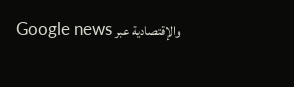والإقتصادية عبر Google news